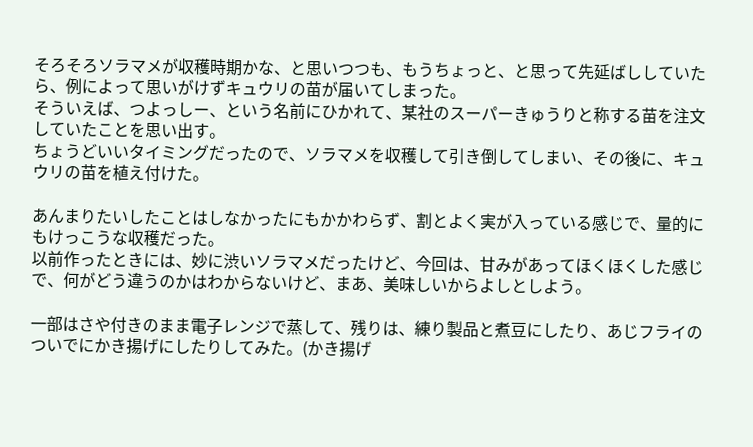そろそろソラマメが収穫時期かな、と思いつつも、もうちょっと、と思って先延ばししていたら、例によって思いがけずキュウリの苗が届いてしまった。
そういえば、つよっしー、という名前にひかれて、某社のスーパーきゅうりと称する苗を注文していたことを思い出す。
ちょうどいいタイミングだったので、ソラマメを収穫して引き倒してしまい、その後に、キュウリの苗を植え付けた。

あんまりたいしたことはしなかったにもかかわらず、割とよく実が入っている感じで、量的にもけっこうな収穫だった。
以前作ったときには、妙に渋いソラマメだったけど、今回は、甘みがあってほくほくした感じで、何がどう違うのかはわからないけど、まあ、美味しいからよしとしよう。

一部はさや付きのまま電子レンジで蒸して、残りは、練り製品と煮豆にしたり、あじフライのついでにかき揚げにしたりしてみた。(かき揚げ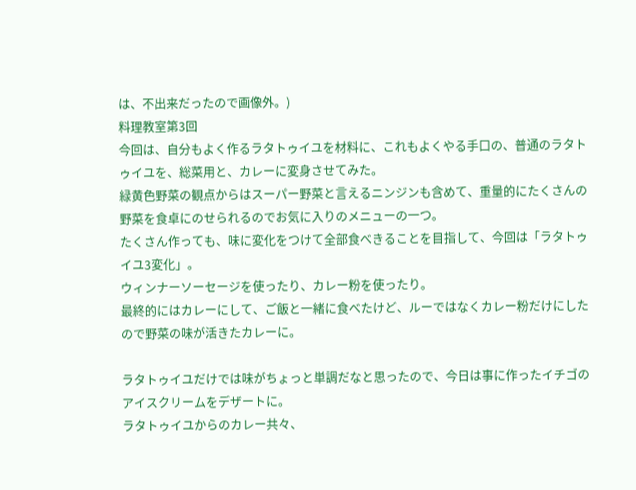は、不出来だったので画像外。)
料理教室第3回
今回は、自分もよく作るラタトゥイユを材料に、これもよくやる手口の、普通のラタトゥイユを、総菜用と、カレーに変身させてみた。
緑黄色野菜の観点からはスーパー野菜と言えるニンジンも含めて、重量的にたくさんの野菜を食卓にのせられるのでお気に入りのメニューの一つ。
たくさん作っても、味に変化をつけて全部食べきることを目指して、今回は「ラタトゥイユ3変化」。
ウィンナーソーセージを使ったり、カレー粉を使ったり。
最終的にはカレーにして、ご飯と一緒に食べたけど、ルーではなくカレー粉だけにしたので野菜の味が活きたカレーに。

ラタトゥイユだけでは味がちょっと単調だなと思ったので、今日は事に作ったイチゴのアイスクリームをデザートに。
ラタトゥイユからのカレー共々、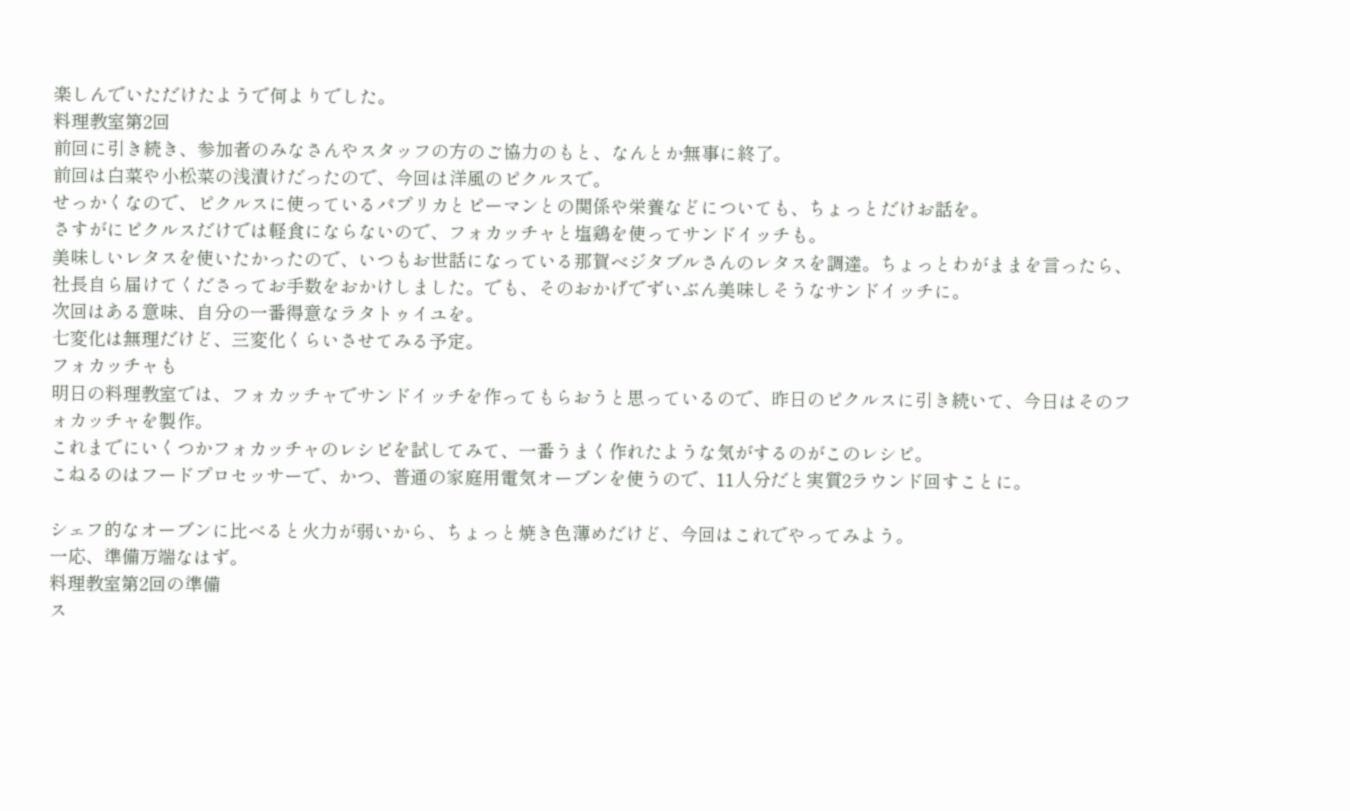楽しんでいただけたようで何よりでした。
料理教室第2回
前回に引き続き、参加者のみなさんやスタッフの方のご協力のもと、なんとか無事に終了。
前回は白菜や小松菜の浅漬けだったので、今回は洋風のピクルスで。
せっかくなので、ピクルスに使っているパプリカとピーマンとの関係や栄養などについても、ちょっとだけお話を。
さすがにピクルスだけでは軽食にならないので、フォカッチャと塩鶏を使ってサンドイッチも。
美味しいレタスを使いたかったので、いつもお世話になっている那賀ベジタブルさんのレタスを調達。ちょっとわがままを言ったら、社長自ら届けてくださってお手数をおかけしました。でも、そのおかげでずいぶん美味しそうなサンドイッチに。
次回はある意味、自分の一番得意なラタトゥイユを。
七変化は無理だけど、三変化くらいさせてみる予定。
フォカッチャも
明日の料理教室では、フォカッチャでサンドイッチを作ってもらおうと思っているので、昨日のピクルスに引き続いて、今日はそのフォカッチャを製作。
これまでにいくつかフォカッチャのレシピを試してみて、一番うまく作れたような気がするのがこのレシピ。
こねるのはフードプロセッサーで、かつ、普通の家庭用電気オーブンを使うので、11人分だと実質2ラウンド回すことに。

シェフ的なオーブンに比べると火力が弱いから、ちょっと焼き色薄めだけど、今回はこれでやってみよう。
一応、準備万端なはず。
料理教室第2回の準備
ス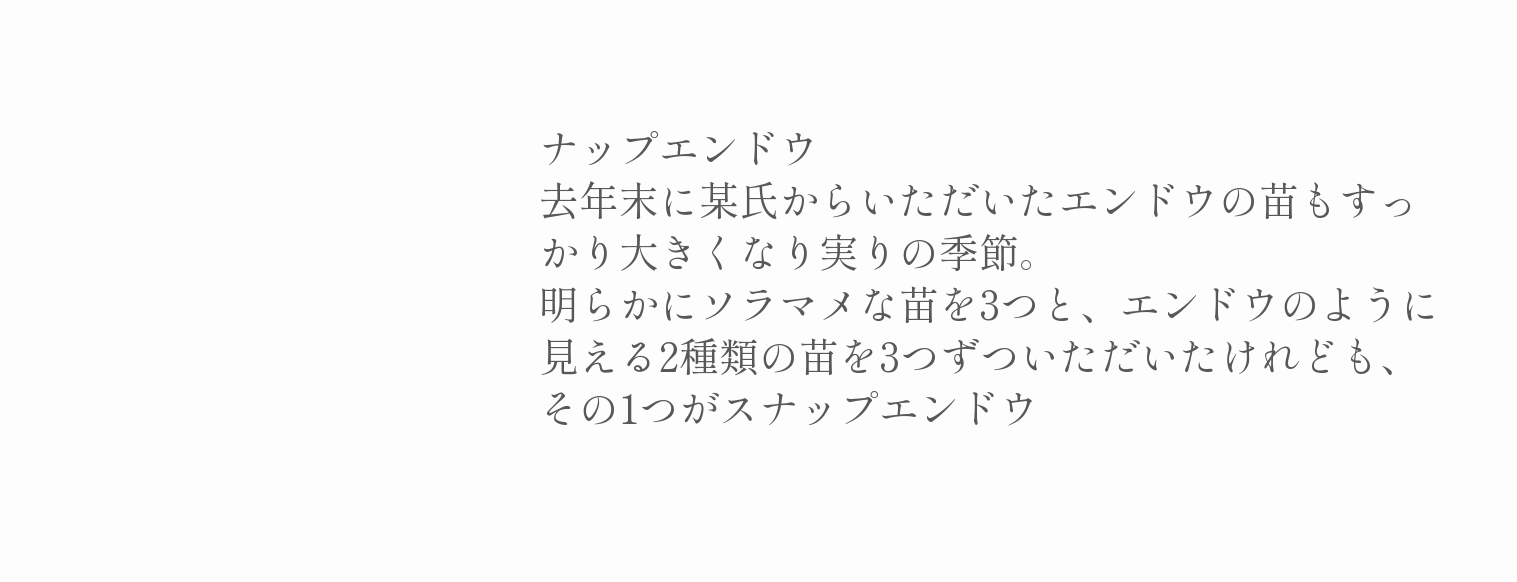ナップエンドウ
去年末に某氏からいただいたエンドウの苗もすっかり大きくなり実りの季節。
明らかにソラマメな苗を3つと、エンドウのように見える2種類の苗を3つずついただいたけれども、その1つがスナップエンドウ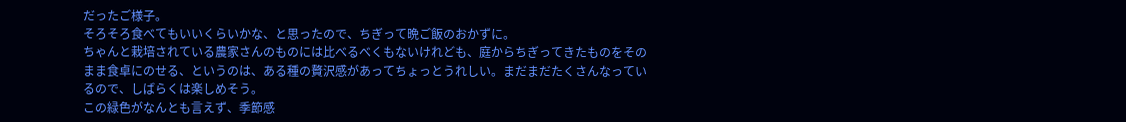だったご様子。
そろそろ食べてもいいくらいかな、と思ったので、ちぎって晩ご飯のおかずに。
ちゃんと栽培されている農家さんのものには比べるべくもないけれども、庭からちぎってきたものをそのまま食卓にのせる、というのは、ある種の贅沢感があってちょっとうれしい。まだまだたくさんなっているので、しばらくは楽しめそう。
この緑色がなんとも言えず、季節感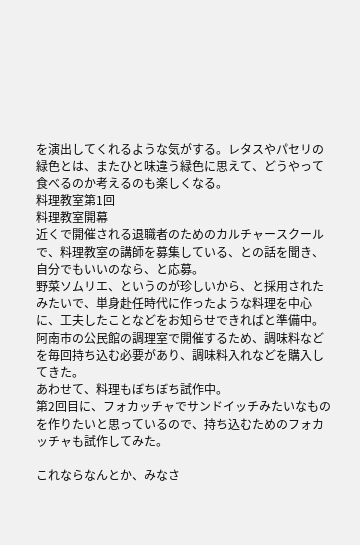を演出してくれるような気がする。レタスやパセリの緑色とは、またひと味違う緑色に思えて、どうやって食べるのか考えるのも楽しくなる。
料理教室第1回
料理教室開幕
近くで開催される退職者のためのカルチャースクールで、料理教室の講師を募集している、との話を聞き、自分でもいいのなら、と応募。
野菜ソムリエ、というのが珍しいから、と採用されたみたいで、単身赴任時代に作ったような料理を中心に、工夫したことなどをお知らせできればと準備中。
阿南市の公民館の調理室で開催するため、調味料などを毎回持ち込む必要があり、調味料入れなどを購入してきた。
あわせて、料理もぼちぼち試作中。
第2回目に、フォカッチャでサンドイッチみたいなものを作りたいと思っているので、持ち込むためのフォカッチャも試作してみた。

これならなんとか、みなさ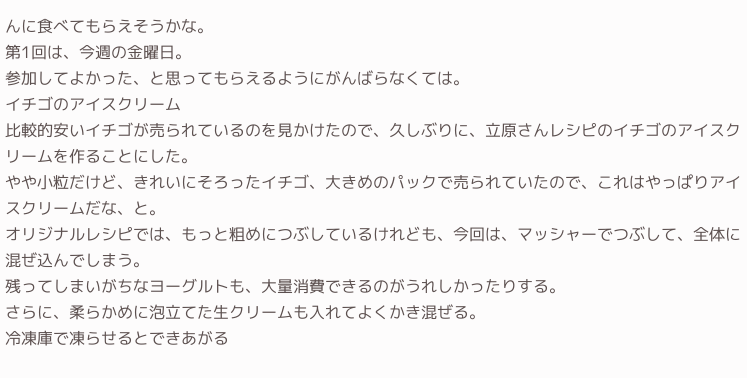んに食べてもらえそうかな。
第1回は、今週の金曜日。
参加してよかった、と思ってもらえるようにがんばらなくては。
イチゴのアイスクリーム
比較的安いイチゴが売られているのを見かけたので、久しぶりに、立原さんレシピのイチゴのアイスクリームを作ることにした。
やや小粒だけど、きれいにそろったイチゴ、大きめのパックで売られていたので、これはやっぱりアイスクリームだな、と。
オリジナルレシピでは、もっと粗めにつぶしているけれども、今回は、マッシャーでつぶして、全体に混ぜ込んでしまう。
残ってしまいがちなヨーグルトも、大量消費できるのがうれしかったりする。
さらに、柔らかめに泡立てた生クリームも入れてよくかき混ぜる。
冷凍庫で凍らせるとできあがる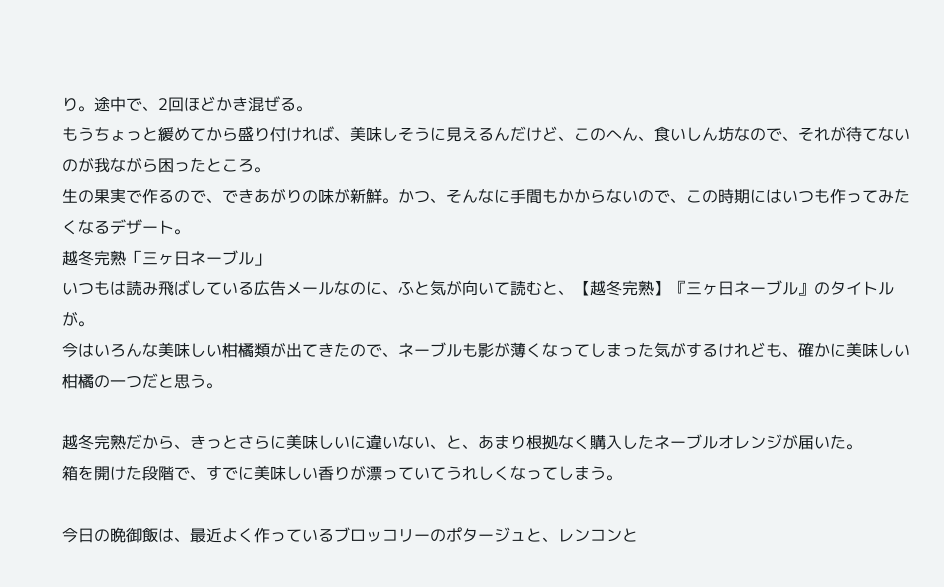り。途中で、2回ほどかき混ぜる。
もうちょっと緩めてから盛り付ければ、美味しそうに見えるんだけど、このへん、食いしん坊なので、それが待てないのが我ながら困ったところ。
生の果実で作るので、できあがりの味が新鮮。かつ、そんなに手間もかからないので、この時期にはいつも作ってみたくなるデザート。
越冬完熟「三ヶ日ネーブル」
いつもは読み飛ばしている広告メールなのに、ふと気が向いて読むと、【越冬完熟】『三ヶ日ネーブル』のタイトルが。
今はいろんな美味しい柑橘類が出てきたので、ネーブルも影が薄くなってしまった気がするけれども、確かに美味しい柑橘の一つだと思う。

越冬完熟だから、きっとさらに美味しいに違いない、と、あまり根拠なく購入したネーブルオレンジが届いた。
箱を開けた段階で、すでに美味しい香りが漂っていてうれしくなってしまう。

今日の晩御飯は、最近よく作っているブロッコリーのポタージュと、レンコンと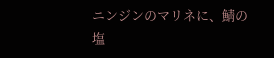ニンジンのマリネに、鯖の塩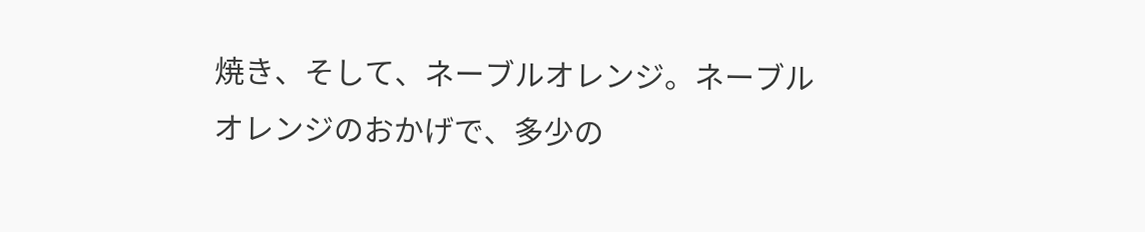焼き、そして、ネーブルオレンジ。ネーブルオレンジのおかげで、多少の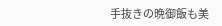手抜きの晩御飯も美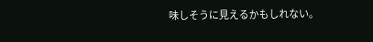味しそうに見えるかもしれない。